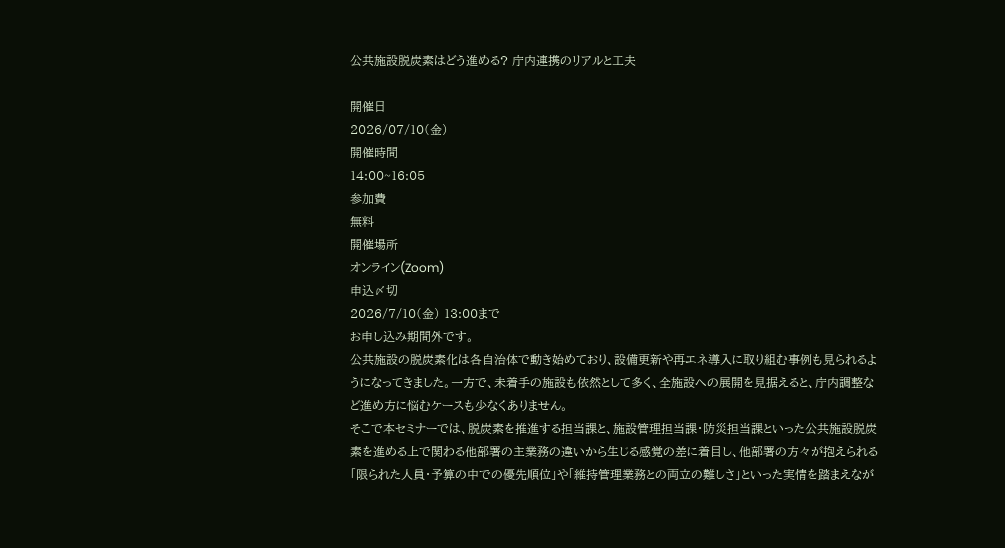公共施設脱炭素はどう進める? 庁内連携のリアルと工夫

開催日
2026/07/10(金)
開催時間
14:00~16:05
参加費
無料
開催場所
オンライン(Zoom)
申込〆切
2026/7/10(金) 13:00まで
お申し込み期間外です。
公共施設の脱炭素化は各自治体で動き始めており、設備更新や再エネ導入に取り組む事例も見られるようになってきました。一方で、未着手の施設も依然として多く、全施設への展開を見据えると、庁内調整など進め方に悩むケースも少なくありません。
そこで本セミナーでは、脱炭素を推進する担当課と、施設管理担当課・防災担当課といった公共施設脱炭素を進める上で関わる他部署の主業務の違いから生じる感覚の差に着目し、他部署の方々が抱えられる「限られた人員・予算の中での優先順位」や「維持管理業務との両立の難しさ」といった実情を踏まえなが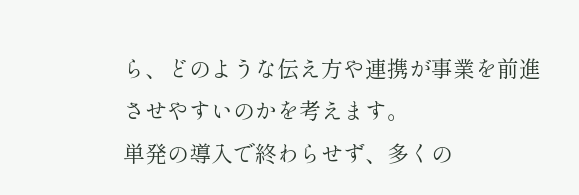ら、どのような伝え方や連携が事業を前進させやすいのかを考えます。
単発の導入で終わらせず、多くの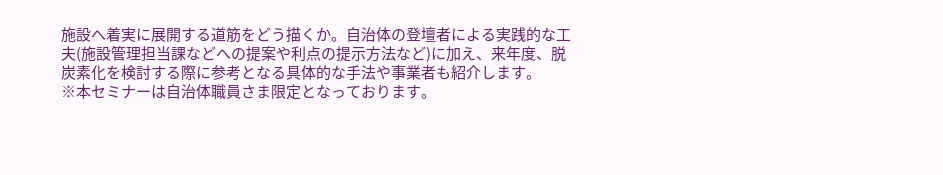施設へ着実に展開する道筋をどう描くか。自治体の登壇者による実践的な工夫(施設管理担当課などへの提案や利点の提示方法など)に加え、来年度、脱炭素化を検討する際に参考となる具体的な手法や事業者も紹介します。
※本セミナーは自治体職員さま限定となっております。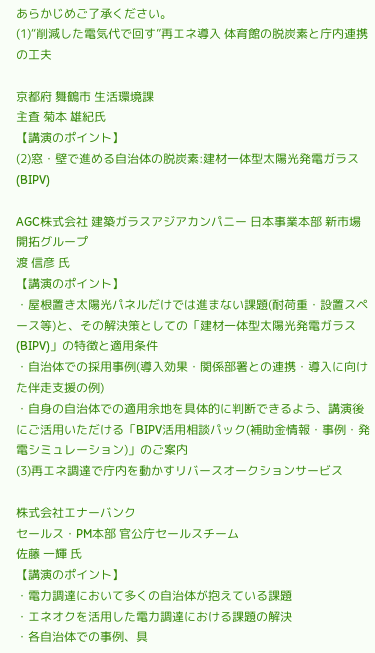あらかじめご了承ください。
(1)“削減した電気代で回す”再エネ導入 体育館の脱炭素と庁内連携の工夫

京都府 舞鶴市 生活環境課
主査 菊本 雄紀氏
【講演のポイント】
(2)窓・壁で進める自治体の脱炭素:建材一体型太陽光発電ガラス(BIPV)

AGC株式会社 建築ガラスアジアカンパニー 日本事業本部 新市場開拓グループ
渡 信彦 氏
【講演のポイント】
・屋根置き太陽光パネルだけでは進まない課題(耐荷重・設置スペース等)と、その解決策としての「建材一体型太陽光発電ガラス(BIPV)」の特徴と適用条件
・自治体での採用事例(導入効果・関係部署との連携・導入に向けた伴走支援の例)
・自身の自治体での適用余地を具体的に判断できるよう、講演後にご活用いただける「BIPV活用相談パック(補助金情報・事例・発電シミュレーション)」のご案内
(3)再エネ調達で庁内を動かすリバースオークションサービス

株式会社エナーバンク
セールス・PM本部 官公庁セールスチーム
佐藤 一輝 氏
【講演のポイント】
・電力調達において多くの自治体が抱えている課題
・エネオクを活用した電力調達における課題の解決
・各自治体での事例、具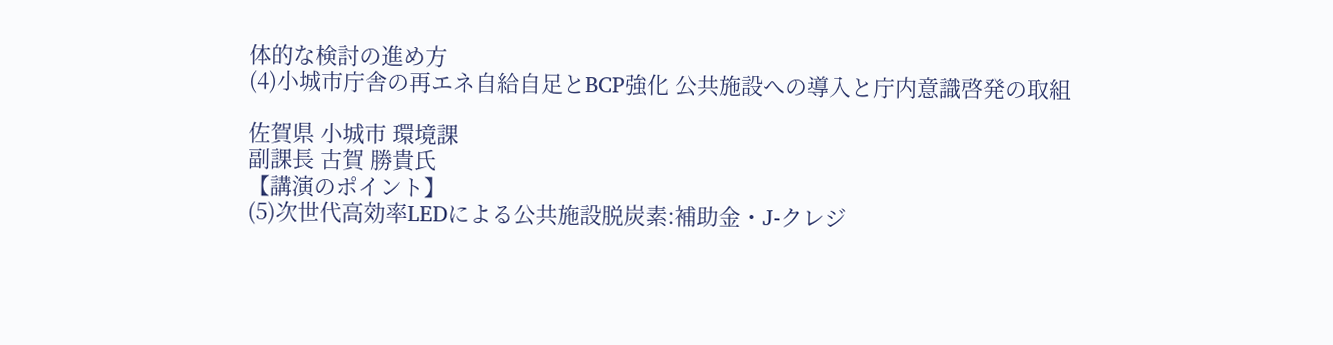体的な検討の進め方
(4)小城市庁舎の再エネ自給自足とBCP強化 公共施設への導入と庁内意識啓発の取組

佐賀県 小城市 環境課
副課長 古賀 勝貴氏
【講演のポイント】
(5)次世代高効率LEDによる公共施設脱炭素:補助金・J-クレジ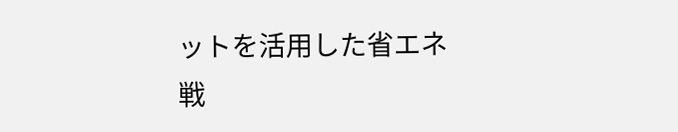ットを活用した省エネ戦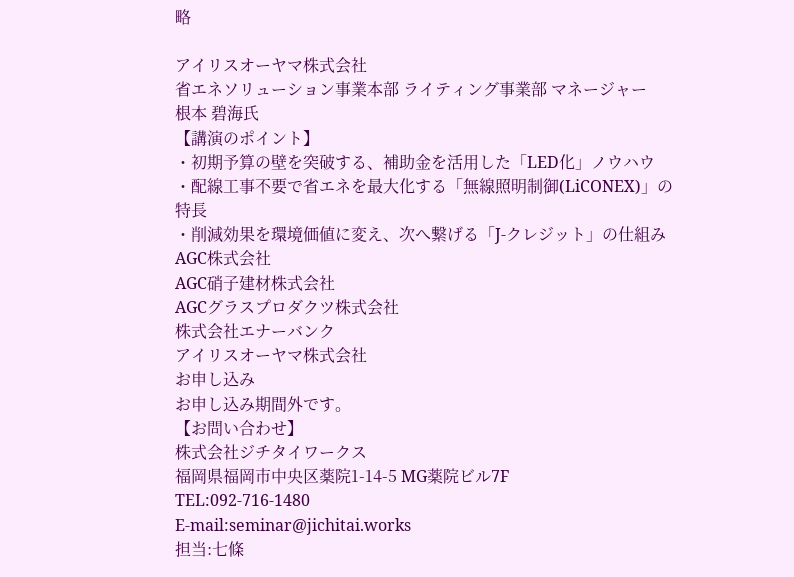略

アイリスオーヤマ株式会社
省エネソリューション事業本部 ライティング事業部 マネージャー
根本 碧海氏
【講演のポイント】
・初期予算の壁を突破する、補助金を活用した「LED化」ノウハウ
・配線工事不要で省エネを最大化する「無線照明制御(LiCONEX)」の特長
・削減効果を環境価値に変え、次へ繋げる「J-クレジット」の仕組み
AGC株式会社
AGC硝子建材株式会社
AGCグラスプロダクツ株式会社
株式会社エナーバンク
アイリスオーヤマ株式会社
お申し込み
お申し込み期間外です。
【お問い合わせ】
株式会社ジチタイワークス
福岡県福岡市中央区薬院1-14-5 MG薬院ビル7F
TEL:092-716-1480
E-mail:seminar@jichitai.works
担当:七條